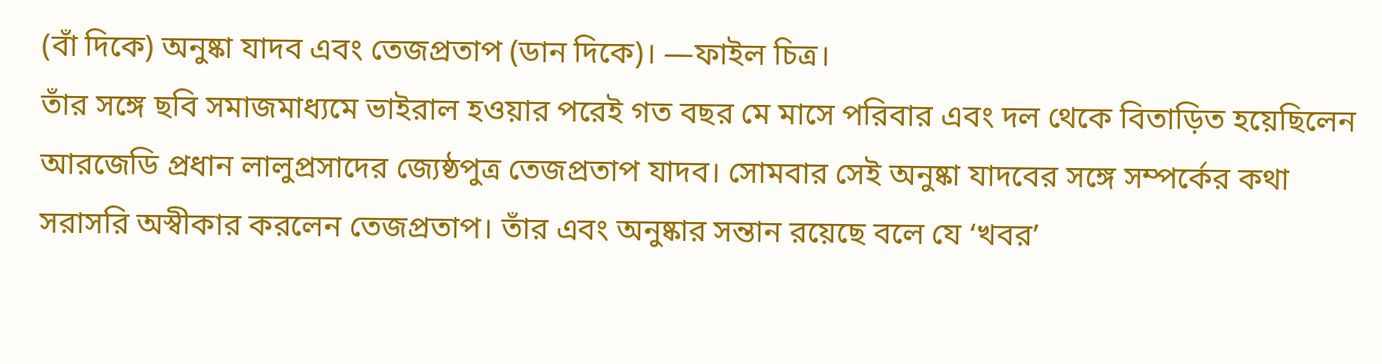(বাঁ দিকে) অনুষ্কা যাদব এবং তেজপ্রতাপ (ডান দিকে)। —ফাইল চিত্র।
তাঁর সঙ্গে ছবি সমাজমাধ্যমে ভাইরাল হওয়ার পরেই গত বছর মে মাসে পরিবার এবং দল থেকে বিতাড়িত হয়েছিলেন আরজেডি প্রধান লালুপ্রসাদের জ্যেষ্ঠপুত্র তেজপ্রতাপ যাদব। সোমবার সেই অনুষ্কা যাদবের সঙ্গে সম্পর্কের কথা সরাসরি অস্বীকার করলেন তেজপ্রতাপ। তাঁর এবং অনুষ্কার সন্তান রয়েছে বলে যে ‘খবর’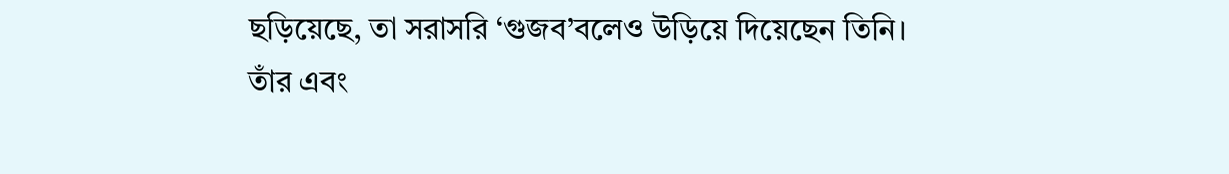ছড়িয়েছে, তা সরাসরি ‘গুজব’বলেও উড়িয়ে দিয়েছেন তিনি।
তাঁর এবং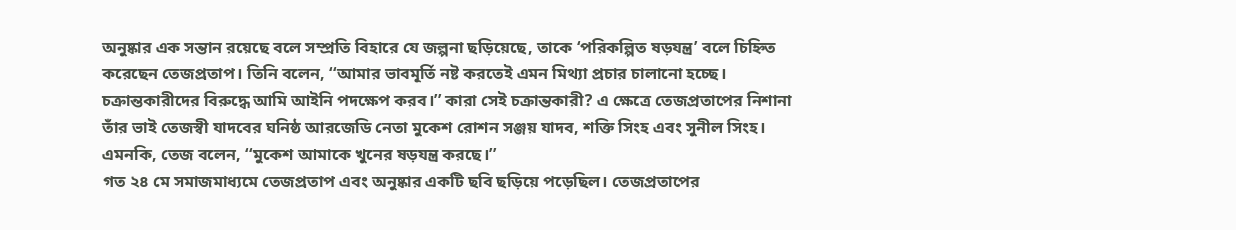অনুষ্কার এক সন্তান রয়েছে বলে সম্প্রতি বিহারে যে জল্পনা ছড়িয়েছে, তাকে ‘পরিকল্পিত ষড়যন্ত্র’ বলে চিহ্নিত করেছেন তেজপ্রতাপ। তিনি বলেন, ‘‘আমার ভাবমূর্তি নষ্ট করতেই এমন মিথ্যা প্রচার চালানো হচ্ছে। চক্রান্তকারীদের বিরুদ্ধে আমি আইনি পদক্ষেপ করব।’’ কারা সেই চক্রান্তকারী? এ ক্ষেত্রে তেজপ্রতাপের নিশানা তাঁর ভাই তেজস্বী যাদবের ঘনিষ্ঠ আরজেডি নেতা মুকেশ রোশন সঞ্জয় যাদব, শক্তি সিংহ এবং সুনীল সিংহ। এমনকি, তেজ বলেন, ‘‘মুকেশ আমাকে খুনের ষড়যন্ত্র করছে।’’
গত ২৪ মে সমাজমাধ্যমে তেজপ্রতাপ এবং অনুষ্কার একটি ছবি ছড়িয়ে পড়েছিল। তেজপ্রতাপের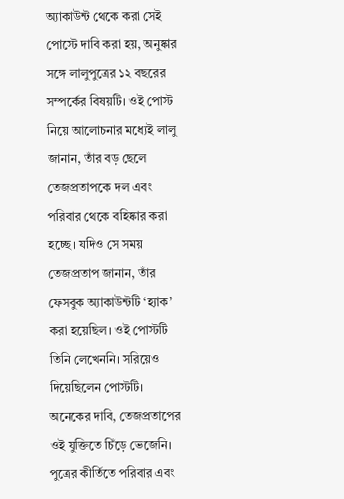অ্যাকাউন্ট থেকে করা সেই পোস্টে দাবি করা হয়, অনুষ্কার সঙ্গে লালুপুত্রের ১২ বছরের সম্পর্কের বিষয়টি। ওই পোস্ট নিয়ে আলোচনার মধ্যেই লালু জানান, তাঁর বড় ছেলে তেজপ্রতাপকে দল এবং পরিবার থেকে বহিষ্কার করা হচ্ছে। যদিও সে সময় তেজপ্রতাপ জানান, তাঁর ফেসবুক অ্যাকাউন্টটি ‘হ্যাক’ করা হয়েছিল। ওই পোস্টটি তিনি লেখেননি। সরিয়েও দিয়েছিলেন পোস্টটি। অনেকের দাবি, তেজপ্রতাপের ওই যুক্তিতে চিঁড়ে ভেজেনি। পুত্রের কীর্তিতে পরিবার এবং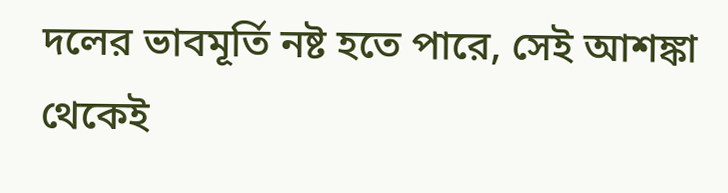দলের ভাবমূর্তি নষ্ট হতে পারে, সেই আশঙ্কা থেকেই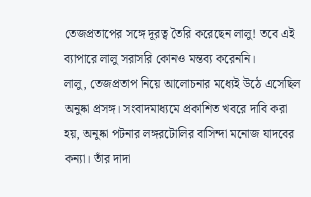তেজপ্রতাপের সঙ্গে দূরত্ব তৈরি করেছেন লালু! তবে এই ব্যাপারে লালু সরাসরি কোনও মন্তব্য করেননি।
লালু, তেজপ্রতাপ নিয়ে আলোচনার মধ্যেই উঠে এসেছিল অনুষ্কা প্রসঙ্গ। সংবাদমাধ্যমে প্রকাশিত খবরে দাবি করা হয়, অনুষ্কা পটনার লঙ্গরটোলির বাসিন্দা মনোজ যাদবের কন্যা। তাঁর দাদা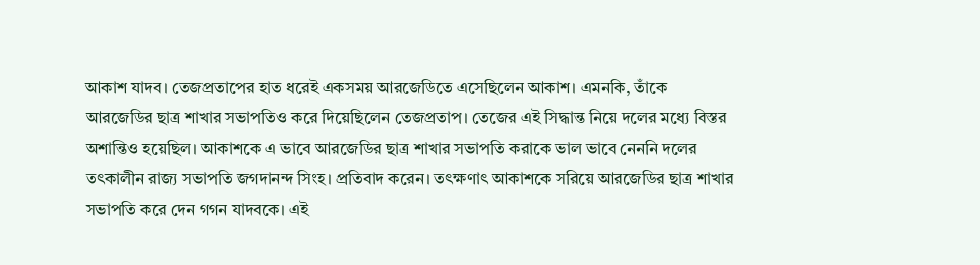আকাশ যাদব। তেজপ্রতাপের হাত ধরেই একসময় আরজেডিতে এসেছিলেন আকাশ। এমনকি, তাঁকে আরজেডির ছাত্র শাখার সভাপতিও করে দিয়েছিলেন তেজপ্রতাপ। তেজের এই সিদ্ধান্ত নিয়ে দলের মধ্যে বিস্তর অশান্তিও হয়েছিল। আকাশকে এ ভাবে আরজেডির ছাত্র শাখার সভাপতি করাকে ভাল ভাবে নেননি দলের তৎকালীন রাজ্য সভাপতি জগদানন্দ সিংহ। প্রতিবাদ করেন। তৎক্ষণাৎ আকাশকে সরিয়ে আরজেডির ছাত্র শাখার সভাপতি করে দেন গগন যাদবকে। এই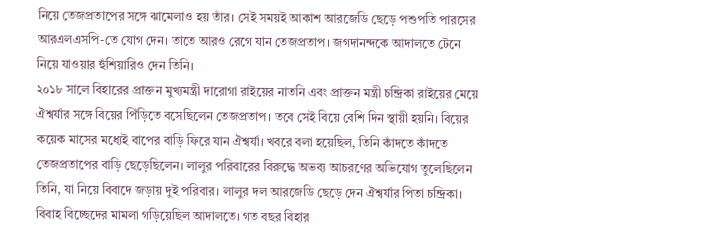নিয়ে তেজপ্রতাপের সঙ্গে ঝামেলাও হয় তাঁর। সেই সময়ই আকাশ আরজেডি ছেড়ে পশুপতি পারসের আরএলএসপি-তে যোগ দেন। তাতে আরও রেগে যান তেজপ্রতাপ। জগদানন্দকে আদালতে টেনে নিয়ে যাওয়ার হুঁশিয়ারিও দেন তিনি।
২০১৮ সালে বিহারের প্রাক্তন মুখ্যমন্ত্রী দারোগা রাইয়ের নাতনি এবং প্রাক্তন মন্ত্রী চন্দ্রিকা রাইয়ের মেয়ে ঐশ্বর্যার সঙ্গে বিয়ের পিঁড়িতে বসেছিলেন তেজপ্রতাপ। তবে সেই বিয়ে বেশি দিন স্থায়ী হয়নি। বিয়ের কয়েক মাসের মধ্যেই বাপের বাড়ি ফিরে যান ঐশ্বর্যা। খবরে বলা হয়েছিল, তিনি কাঁদতে কাঁদতে তেজপ্রতাপের বাড়ি ছেড়েছিলেন। লালুর পরিবারের বিরুদ্ধে অভব্য আচরণের অভিযোগ তুলেছিলেন তিনি, যা নিয়ে বিবাদে জড়ায় দুই পরিবার। লালুর দল আরজেডি ছেড়ে দেন ঐশ্বর্যার পিতা চন্দ্রিকা। বিবাহ বিচ্ছেদের মামলা গড়িয়েছিল আদালতে। গত বছর বিহার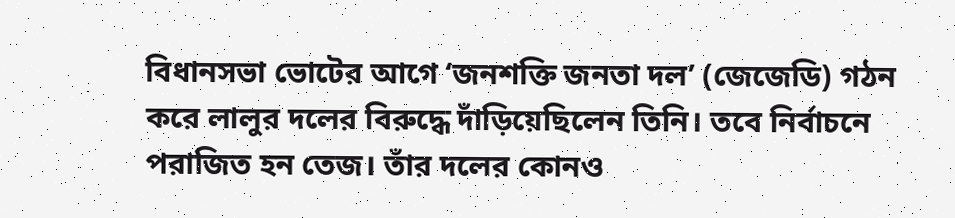বিধানসভা ভোটের আগে ‘জনশক্তি জনতা দল’ (জেজেডি) গঠন করে লালুর দলের বিরুদ্ধে দাঁড়িয়েছিলেন তিনি। তবে নির্বাচনে পরাজিত হন তেজ। তাঁর দলের কোনও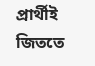প্রার্থীই জিততে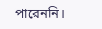পারেননি।